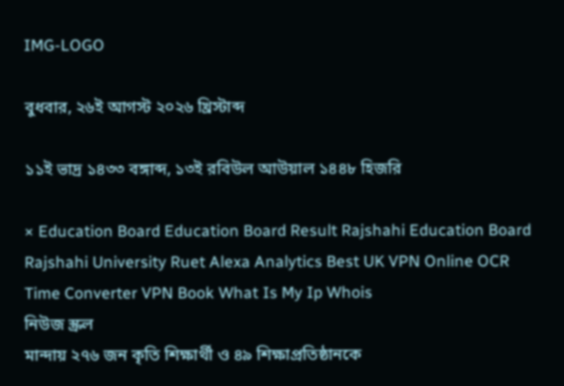IMG-LOGO

বুধবার, ২৬ই আগস্ট ২০২৬ খ্রিস্টাব্দ

১১ই ভাদ্র ১৪৩৩ বঙ্গাব্দ, ১৩ই রবিউল আউয়াল ১৪৪৮ হিজরি

× Education Board Education Board Result Rajshahi Education Board Rajshahi University Ruet Alexa Analytics Best UK VPN Online OCR Time Converter VPN Book What Is My Ip Whois
নিউজ স্ক্রল
মান্দায় ২৭৬ জন কৃতি শিক্ষার্থী ও ৪৯ শিক্ষাপ্রতিষ্ঠানকে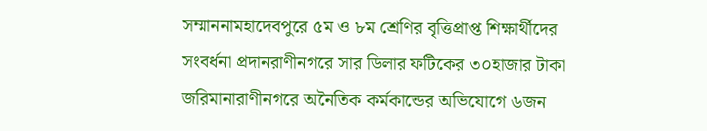সম্মাননামহাদেবপুরে ৫ম ও ৮ম শ্রেণির বৃত্তিপ্রাপ্ত শিক্ষার্থীদের সংবর্ধনা প্রদানরাণীনগরে সার ডিলার ফটিকের ৩০হাজার টাকা জরিমানারাণীনগরে অনৈতিক কর্মকান্ডের অভিযোগে ৬জন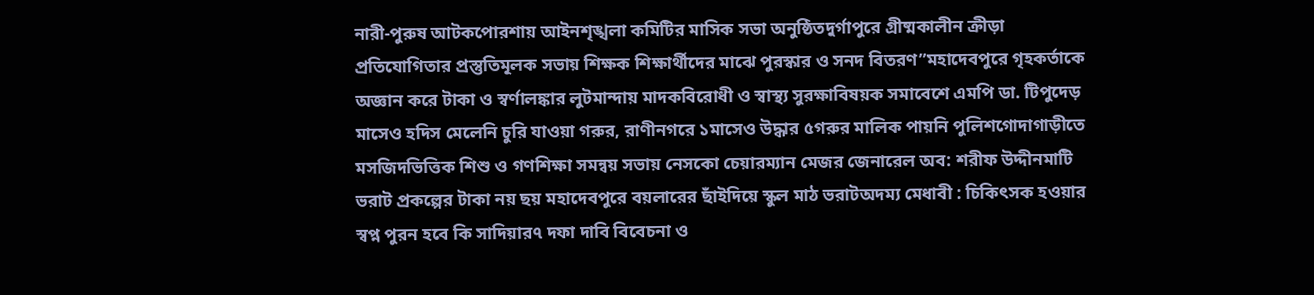নারী-পুরুষ আটকপোরশায় আইনশৃঙ্খলা কমিটির মাসিক সভা অনুষ্ঠিতদুর্গাপুরে গ্রীষ্মকালীন ক্রীড়া প্রতিযোগিতার প্রস্তুতিমূলক সভায় শিক্ষক শিক্ষার্থীদের মাঝে পুরস্কার ও সনদ বিতরণ”মহাদেবপুরে গৃহকর্তাকে অজ্ঞান করে টাকা ও স্বর্ণালঙ্কার লুটমান্দায় মাদকবিরোধী ও স্বাস্থ্য সুরক্ষাবিষয়ক সমাবেশে এমপি ডা. টিপুদেড় মাসেও হদিস মেলেনি চুরি যাওয়া গরুর, রাণীনগরে ১মাসেও উদ্ধার ৫গরুর মালিক পায়নি পুলিশগোদাগাড়ীতে মসজিদভিত্তিক শিশু ও গণশিক্ষা সমন্বয় সভায় নেসকো চেয়ারম্যান মেজর জেনারেল অব: শরীফ উদ্দীনমাটি ভরাট প্রকল্পের টাকা নয় ছয় মহাদেবপুরে বয়লারের ছাঁইদিয়ে স্কুল মাঠ ভরাটঅদম্য মেধাবী : চিকিৎসক হওয়ার স্বপ্ন পুরন হবে কি সাদিয়ার৭ দফা দাবি বিবেচনা ও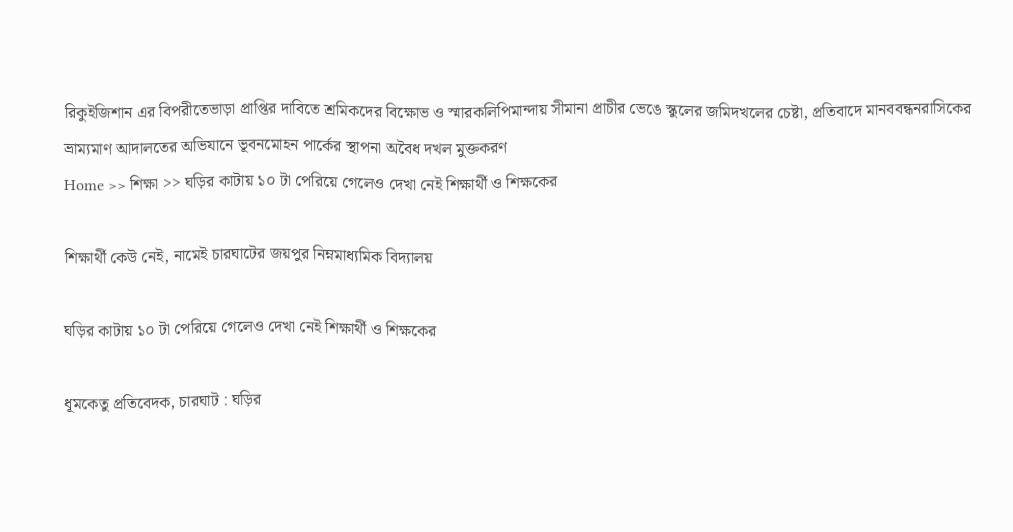রিকুইজিশান এর বিপরীতেভাড়া প্রাপ্তির দাবিতে শ্রমিকদের বিক্ষোভ ও স্মারকলিপিমান্দায় সীমানা প্রাচীর ভেঙে স্কুলের জমিদখলের চেষ্টা, প্রতিবাদে মানববন্ধনরাসিকের ভ্রাম্যমাণ আদালতের অভিযানে ভূবনমোহন পার্কের স্থাপনা অবৈধ দখল মুক্তকরণ
Home >> শিক্ষা >> ঘড়ির কাটায় ১০ টা পেরিয়ে গেলেও দেখা নেই শিক্ষার্থী ও শিক্ষকের

শিক্ষার্থী কেউ নেই, নামেই চারঘাটের জয়পুর নিম্নমাধ্যমিক বিদ্যালয়

ঘড়ির কাটায় ১০ টা পেরিয়ে গেলেও দেখা নেই শিক্ষার্থী ও শিক্ষকের

ধূমকেতু প্রতিবেদক, চারঘাট : ঘড়ির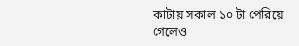কাটায় সকাল ১০ টা পেরিয়ে গেলেও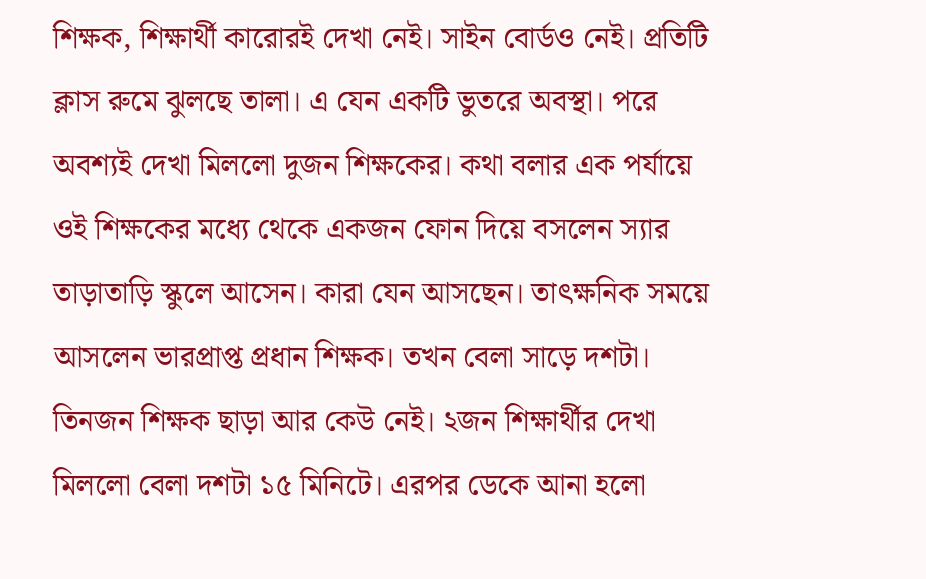শিক্ষক, শিক্ষার্থী কারোরই দেখা নেই। সাইন বোর্ডও নেই। প্রতিটি ক্লাস রুমে ঝুলছে তালা। এ যেন একটি ভুতরে অবস্থা। পরে অবশ্যই দেখা মিললো দুজন শিক্ষকের। কথা বলার এক পর্যায়ে ওই শিক্ষকের মধ্যে থেকে একজন ফোন দিয়ে বসলেন স্যার তাড়াতাড়ি স্কুলে আসেন। কারা যেন আসছেন। তাৎক্ষনিক সময়ে আসলেন ভারপ্রাপ্ত প্রধান শিক্ষক। তখন বেলা সাড়ে দশটা। তিনজন শিক্ষক ছাড়া আর কেউ নেই। ২জন শিক্ষার্থীর দেখা মিললো বেলা দশটা ১৫ মিনিটে। এরপর ডেকে আনা হলো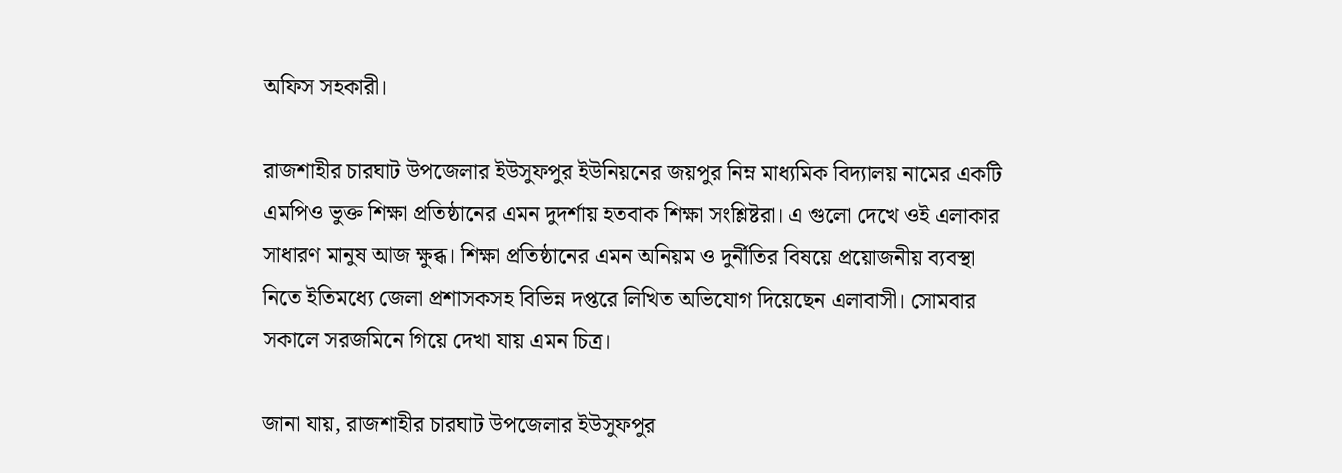অফিস সহকারী।

রাজশাহীর চারঘাট উপজেলার ইউসুফপুর ইউনিয়নের জয়পুর নিম্ন মাধ্যমিক বিদ্যালয় নামের একটি এমপিও ভুক্ত শিক্ষা প্রতিষ্ঠানের এমন দুদর্শায় হতবাক শিক্ষা সংশ্লিষ্টরা। এ গুলো দেখে ওই এলাকার সাধারণ মানুষ আজ ক্ষুব্ধ। শিক্ষা প্রতিষ্ঠানের এমন অনিয়ম ও দুর্নীতির বিষয়ে প্রয়োজনীয় ব্যবস্থা নিতে ইতিমধ্যে জেলা প্রশাসকসহ বিভিন্ন দপ্তরে লিখিত অভিযোগ দিয়েছেন এলাবাসী। সোমবার সকালে সরজমিনে গিয়ে দেখা যায় এমন চিত্র।

জানা যায়, রাজশাহীর চারঘাট উপজেলার ইউসুফপুর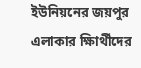ইউনিয়নের জয়পুর এলাকার ক্ষিার্থীদের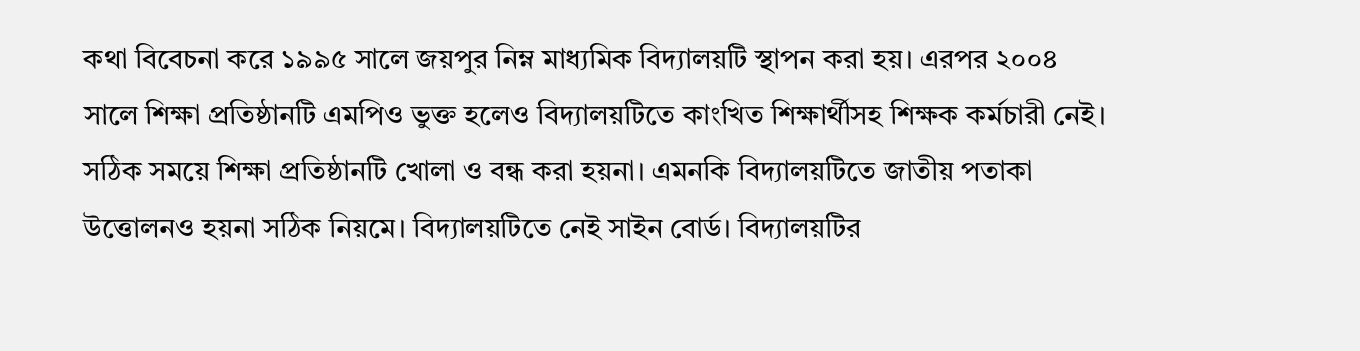কথা বিবেচনা করে ১৯৯৫ সালে জয়পুর নিম্ন মাধ্যমিক বিদ্যালয়টি স্থাপন করা হয়। এরপর ২০০৪ সালে শিক্ষা প্রতিষ্ঠানটি এমপিও ভুক্ত হলেও বিদ্যালয়টিতে কাংখিত শিক্ষার্থীসহ শিক্ষক কর্মচারী নেই। সঠিক সময়ে শিক্ষা প্রতিষ্ঠানটি খোলা ও বন্ধ করা হয়না। এমনকি বিদ্যালয়টিতে জাতীয় পতাকা উত্তোলনও হয়না সঠিক নিয়মে। বিদ্যালয়টিতে নেই সাইন বোর্ড। বিদ্যালয়টির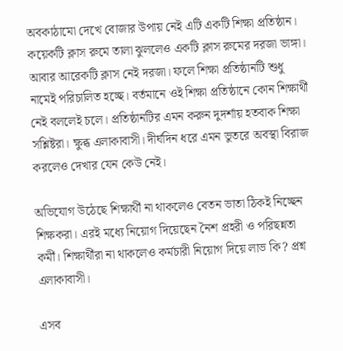অবকাঠামো দেখে বোজার উপায় নেই এটি একটি শিক্ষা প্রতিষ্ঠান। কয়েকটি ক্লাস রুমে তালা ঝুললেও একটি ক্লাস রুমের দরজা ভাঙ্গা। আবার আরেকটি ক্লাস নেই দরজা। ফলে শিক্ষা প্রতিষ্ঠানটি শুধু নামেই পরিচালিত হচ্ছে। বর্তমানে ওই শিক্ষা প্রতিষ্ঠানে কোন শিক্ষার্থী নেই বললেই চলে। প্রতিষ্ঠানটির এমন করুন দুদর্শায় হতবাক শিক্ষা সশ্লিষ্টরা। ক্ষুব্ধ এলাকাবাসী। দীর্ঘদিন ধরে এমন ভুতরে অবস্থা বিরাজ করলেও দেখার যেন কেউ নেই।

অভিযোগ উঠেছে শিক্ষার্থী না থাকলেও বেতন ভাতা ঠিকই নিচ্ছেন শিক্ষকরা। এরই মধ্যে নিয়োগ দিয়েছেন নৈশ প্রহরী ও পরিছন্নতা কর্মী। শিক্ষার্থীরা না থাকলেও কর্মচারী নিয়োগ দিয়ে লাভ কি? প্রশ্ন এলাকাবাসী।

এসব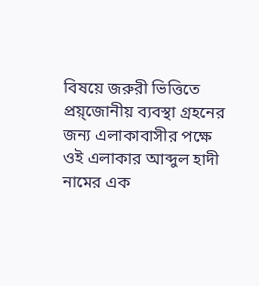বিষয়ে জরুরী ভিত্তিতে প্রয়্জোনীয় ব্যবস্থা গ্রহনের জন্য এলাকাবাসীর পক্ষে ওই এলাকার আব্দুল হাদী নামের এক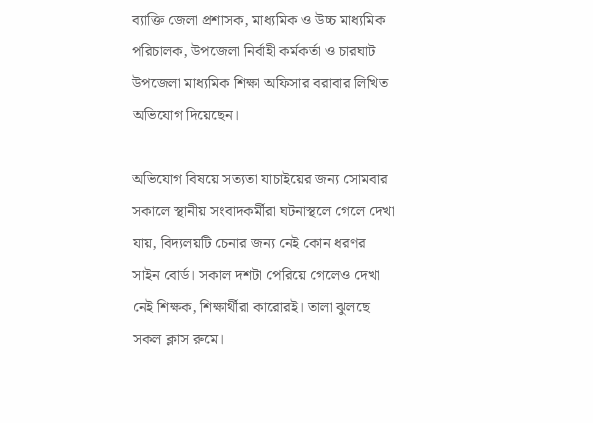ব্যাক্তি জেলা প্রশাসক, মাধ্যমিক ও উচ্চ মাধ্যমিক পরিচালক, উপজেলা নির্বাহী কর্মকর্তা ও চারঘাট উপজেলা মাধ্যমিক শিক্ষা অফিসার বরাবার লিখিত অভিযোগ দিয়েছেন।

অভিযোগ বিষয়ে সত্যতা যাচাইয়ের জন্য সোমবার সকালে স্থানীয় সংবাদকর্মীরা ঘটনাস্থলে গেলে দেখা যায়, বিদ্যলয়টি চেনার জন্য নেই কোন ধরণর সাইন বোর্ড। সকাল দশটা পেরিয়ে গেলেও দেখা নেই শিক্ষক, শিক্ষার্থীরা কারোরই। তালা ঝুলছে সকল ক্লাস রুমে।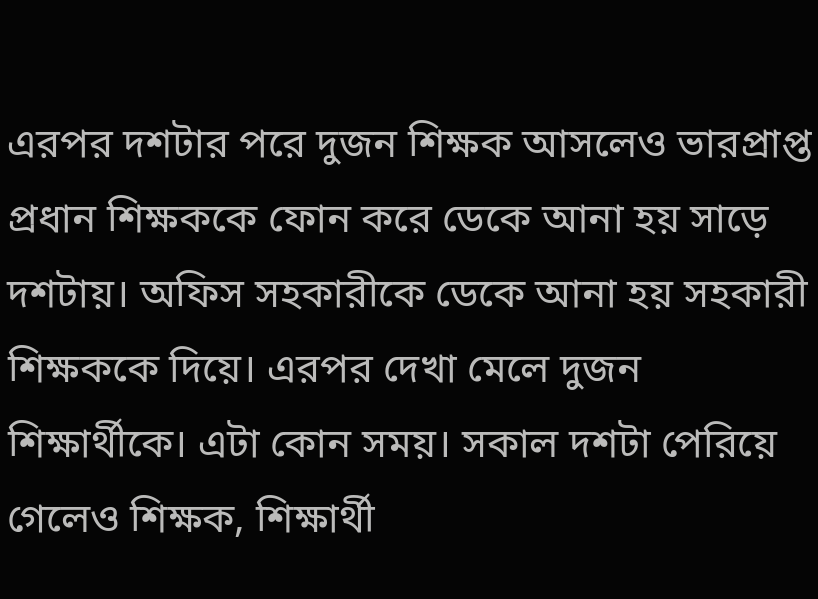এরপর দশটার পরে দুজন শিক্ষক আসলেও ভারপ্রাপ্ত প্রধান শিক্ষককে ফোন করে ডেকে আনা হয় সাড়ে দশটায়। অফিস সহকারীকে ডেকে আনা হয় সহকারী শিক্ষককে দিয়ে। এরপর দেখা মেলে দুজন শিক্ষার্থীকে। এটা কোন সময়। সকাল দশটা পেরিয়ে গেলেও শিক্ষক, শিক্ষার্থী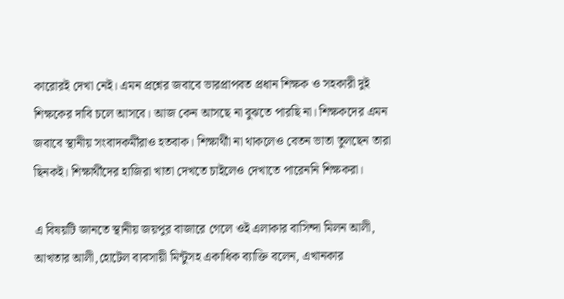কারোরই দেখা নেই। এমন প্রশ্নের জবাবে ভারপ্রাপবত প্রধান শিক্ষক ও সহকারী দুই শিক্ষকের দাবি চলে আসবে। আজ কেন আসছে না বুঝতে পারছি না। শিক্ষকদের এমন জবাবে স্থানীয় সংবাদকর্মীরাও হতবাক। শিক্ষার্থীা না থাকলেও বেতন ভাতা তুলছেন তারা ছিনকই। শিক্ষার্থীদের হাজিরা খাতা দেখতে চাইলেও দেখাতে পারেননি শিক্ষকরা।

এ বিষয়টি জানতে স্থানীয় জয়পুর বাজারে গেলে ওই এলাকার বাসিন্দা মিলন আলী, আখতার আলী,হোটেল ব্যবসায়ী মিন্টুসহ একাধিক ব্যাক্তি বলেন, এখানকার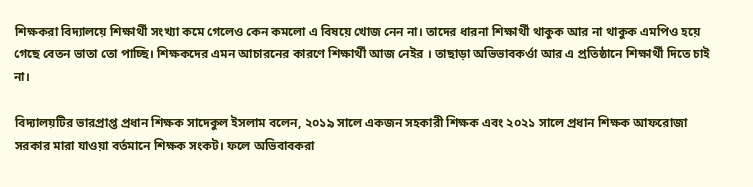শিক্ষকরা বিদ্যালয়ে শিক্ষার্থী সংখ্যা কমে গেলেও কেন কমলো এ বিষয়ে খোজ নেন না। তাদের ধারনা শিক্ষার্থী থাকুক আর না থাকুক এমপিও হয়ে গেছে বেতন ভাতা তো পাচ্ছি। শিক্ষকদের এমন আচারনের কারণে শিক্ষার্থী আজ নেইর । তাছাড়া অভিভাবকর্ওা আর এ প্রতিষ্ঠানে শিক্ষার্থী দিতে চাই না।

বিদ্যালয়টির ভারপ্রাপ্ত প্রধান শিক্ষক সাদেকুল ইসলাম বলেন, ২০১৯ সালে একজন সহকারী শিক্ষক এবং ২০২১ সালে প্রধান শিক্ষক আফরোজা সরকার মারা যাওয়া বর্তমানে শিক্ষক সংকট। ফলে অভিবাবকরা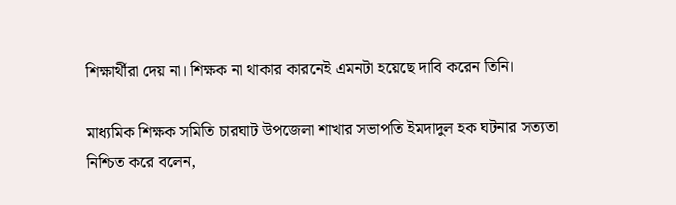শিক্ষার্থীরা দেয় না। শিক্ষক না থাকার কারনেই এমনটা হয়েছে দাবি করেন তিনি।

মাধ্যমিক শিক্ষক সমিতি চারঘাট উপজেলা শাখার সভাপতি ইমদাদুল হক ঘটনার সত্যতা নিশ্চিত করে বলেন,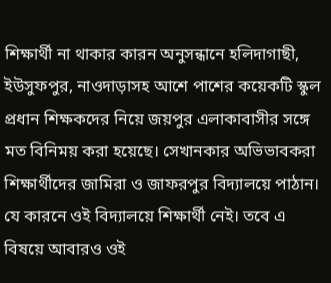শিক্ষার্থী না থাকার কারন অনুসন্ধানে হলিদাগাছী, ইউসুফপুর, নাওদাড়াসহ আশে পাশের কয়েকটি স্কুল প্রধান শিক্ষকদের নিয়ে জয়পুর এলাকাবাসীর সঙ্গে মত বিনিময় করা হয়েছে। সেখানকার অভিভাবকরা শিক্ষার্থীদের জামিরা ও জাফরপুর বিদ্যালয়ে পাঠান। যে কারনে ওই বিদ্যালয়ে শিক্ষার্থী নেই। তবে এ বিষয়ে আবারও ওই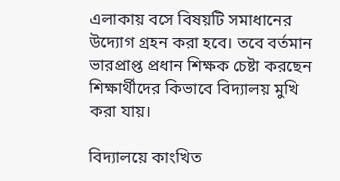এলাকায় বসে বিষয়টি সমাধানের উদ্যোগ গ্রহন করা হবে। তবে বর্তমান ভারপ্রাপ্ত প্রধান শিক্ষক চেষ্টা করছেন শিক্ষার্থীদের কিভাবে বিদ্যালয় মুখি করা যায়।

বিদ্যালয়ে কাংখিত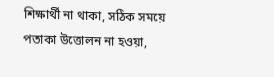শিক্ষার্থী না থাকা, সঠিক সময়ে পতাকা উত্তোলন না হওয়া,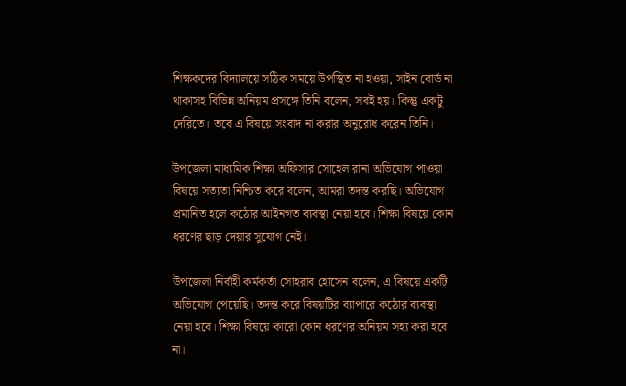শিক্ষকদের বিদ্যালয়ে সঠিক সময়ে উপস্থিত না হওয়া, সাইন বোর্ড না থাকাসহ বিভিন্ন অনিয়ম প্রসঙ্গে তিনি বলেন, সবই হয়। কিন্তু একটু দেরিতে। তবে এ বিষয়ে সংবাদ না করার অনুরোধ করেন তিনি।

উপজেলা মাধ্যমিক শিক্ষা অফিসার সোহেল রানা অভিযোগ পাওয়া বিষয়ে সত্যতা নিশ্চিত করে বলেন, আমরা তদন্ত করছি। অভিযোগ প্রমানিত হলে কঠোর আইনগত ব্যবস্থা নেয়া হবে। শিক্ষা বিষয়ে কোন ধরণের ছাড় দেয়ার সুযোগ নেই।

উপজেলা নির্বাহী কর্মকর্তা সোহরাব হোসেন বলেন, এ বিষয়ে একটি অভিযোগ পেয়েছি। তদন্ত করে বিষয়টির ব্যাপারে কঠোর ব্যবস্থা নেয়া হবে। শিক্ষা বিষয়ে কারো কোন ধরণের অনিয়ম সহ্য করা হবে না।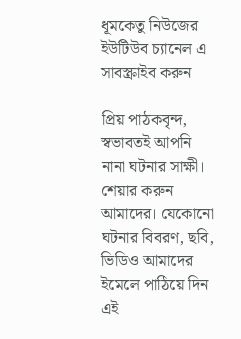ধূমকেতু নিউজের ইউটিউব চ্যানেল এ সাবস্ক্রাইব করুন

প্রিয় পাঠকবৃন্দ, স্বভাবতই আপনি নানা ঘটনার সাক্ষী। শেয়ার করুন আমাদের। যেকোনো ঘটনার বিবরণ, ছবি, ভিডিও আমাদের ইমেলে পাঠিয়ে দিন এই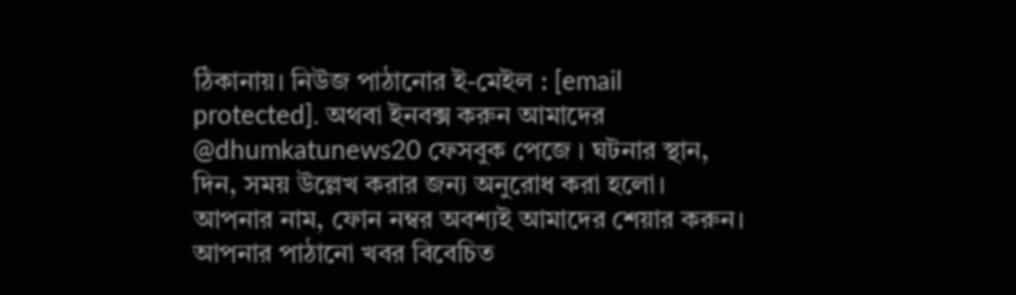ঠিকানায়। নিউজ পাঠানোর ই-মেইল : [email protected]. অথবা ইনবক্স করুন আমাদের @dhumkatunews20 ফেসবুক পেজে । ঘটনার স্থান, দিন, সময় উল্লেখ করার জন্য অনুরোধ করা হলো। আপনার নাম, ফোন নম্বর অবশ্যই আমাদের শেয়ার করুন। আপনার পাঠানো খবর বিবেচিত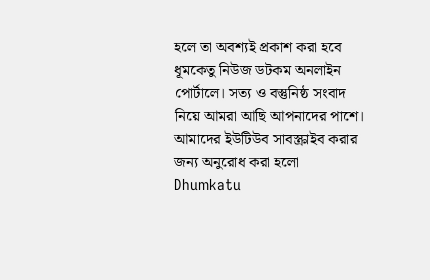হলে তা অবশ্যই প্রকাশ করা হবে ধূমকেতু নিউজ ডটকম অনলাইন পোর্টালে। সত্য ও বস্তুনিষ্ঠ সংবাদ নিয়ে আমরা আছি আপনাদের পাশে। আমাদের ইউটিউব সাবস্ক্রাইব করার জন্য অনুরোধ করা হলো Dhumkatu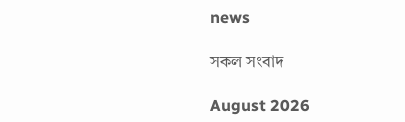news

সকল সংবাদ

August 2026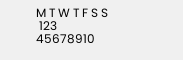M T W T F S S
 123
45678910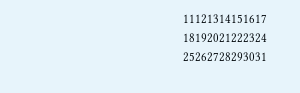11121314151617
18192021222324
25262728293031